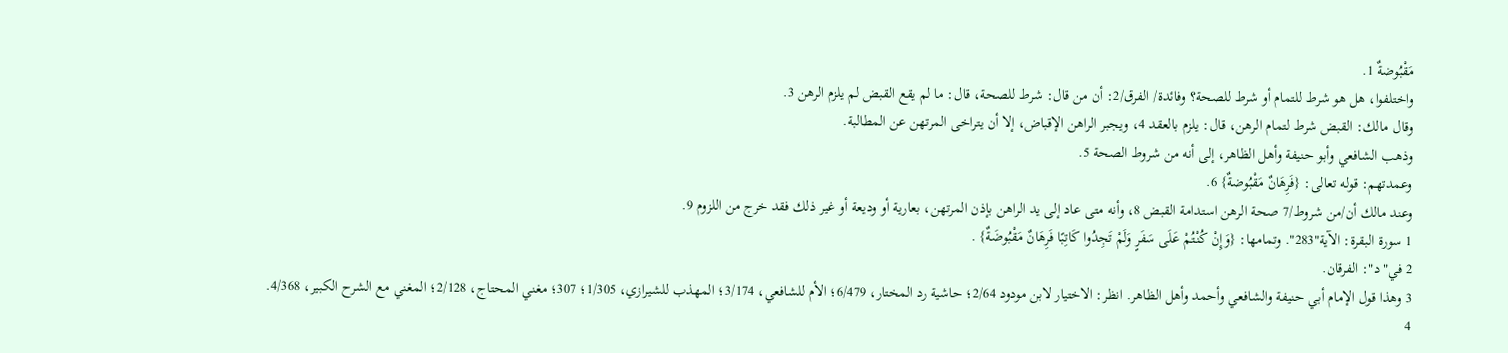مَقْبُوضةٌ 1.
واختلفوا، هل هو شرط للتمام أو شرط للصحة؟ وفائدة/ الفرق/2: أن من قال: شرط للصحة، قال: ما لم يقع القبض لم يلزم الرهن 3.
وقال مالك: القبض شرط لتمام الرهن، قال: يلزم بالعقد 4، ويجبر الراهن الإقباض، إلا أن يتراخى المرتهن عن المطالبة.
وذهب الشافعي وأبو حنيفة وأهل الظاهر، إلى أنه من شروط الصحة 5.
وعمدتهم: قوله تعالى: {فَرِهَانٌ مَقْبُوضةٌ} 6.
وعند مالك أن/من شروط/7 صحة الرهن استدامة القبض 8، وأنه متى عاد إلى يد الراهن بإذن المرتهن، بعارية أو وديعة أو غير ذلك فقد خرج من اللزوم 9.
1 سورة البقرة: الآية"283". وتمامها: {وَإِنْ كُنْتُمْ عَلَى سَفَرٍ وَلَمْ تَجِدُوا كَاتِبًا فَرِهَانٌ مَقْبُوضَةٌ} .
2 في"د": الفرقان.
3 وهذا قول الإمام أبي حنيفة والشافعي وأحمد وأهل الظاهر. انظر: الاختيار لابن مودود 2/64؛ حاشية رد المختار، 6/479؛ الأم للشافعي، 3/174؛ المهذب للشيرازي، 1/305؛ 307؛ مغني المحتاج، 2/128؛ المغني مع الشرح الكبير، 4/368.
4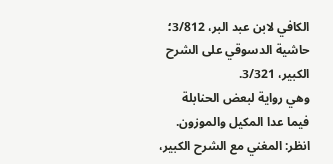الكافي لابن عبد البر، 3/812؛ حاشية الدسوقي على الشرح الكبير، 3/321.
وهي رواية لبعض الحنابلة فيما عدا المكيل والموزون. انظر: المغني مع الشرح الكبير،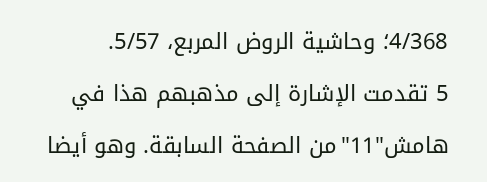4/368؛ وحاشية الروض المربع، 5/57.
5 تقدمت الإشارة إلى مذهبهم هذا في هامش"11"من الصفحة السابقة. وهو أيضا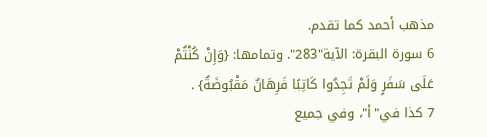مذهب أحمد كما تقدم.
6 سورة البقرة: الآية"283". وتمامها: {وَإِنْ كُنْتُمْ عَلَى سَفَرٍ وَلَمْ تَجِدُوا كَاتِبًا فَرِهَانٌ مَقْبُوضَةٌ} .
7 كذا في"أ"، وفي جميع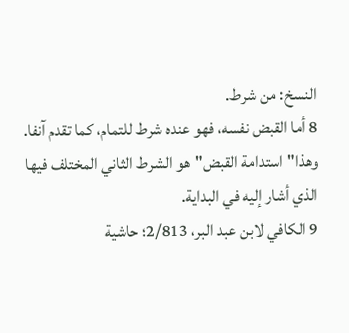النسخ: من شرط.
8 أما القبض نفسه، فهو عنده شرط للتمام، كما تقدم آنفا.
وهذا"استدامة القبض"هو الشرط الثاني المختلف فيها الذي أشار إليه في البداية.
9 الكافي لابن عبد البر، 2/813؛ حاشية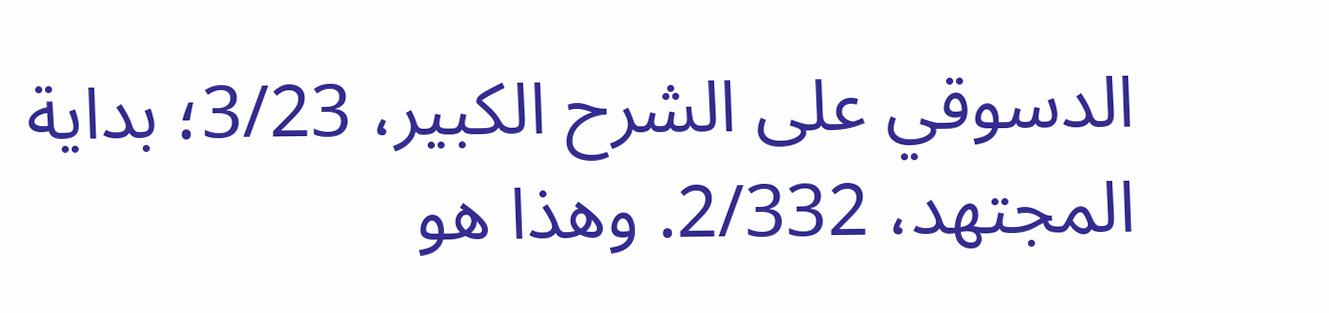الدسوقي على الشرح الكبير، 3/23؛ بداية المجتهد، 2/332. وهذا هو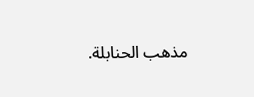مذهب الحنابلة.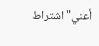أعني"اشتراط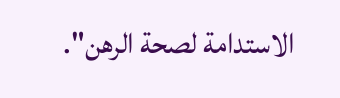الاستدامة لصحة الرهن".